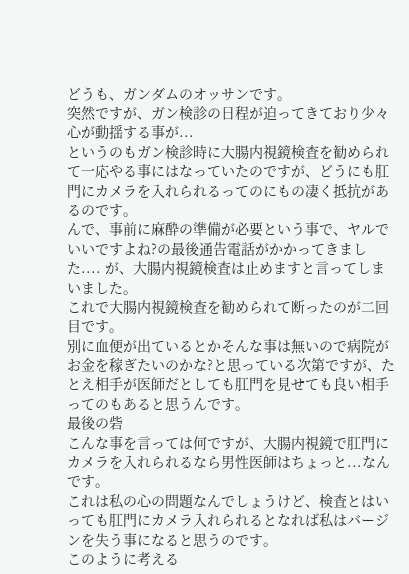どうも、ガンダムのオッサンです。
突然ですが、ガン検診の日程が迫ってきており少々心が動揺する事が...
というのもガン検診時に大腸内視鏡検査を勧められて一応やる事にはなっていたのですが、どうにも肛門にカメラを入れられるってのにもの凄く抵抗があるのです。
んで、事前に麻酔の準備が必要という事で、ヤルでいいですよね?の最後通告電話がかかってきました.... が、大腸内視鏡検査は止めますと言ってしまいました。
これで大腸内視鏡検査を勧められて断ったのが二回目です。
別に血便が出ているとかそんな事は無いので病院がお金を稼ぎたいのかな?と思っている次第ですが、たとえ相手が医師だとしても肛門を見せても良い相手ってのもあると思うんです。
最後の砦
こんな事を言っては何ですが、大腸内視鏡で肛門にカメラを入れられるなら男性医師はちょっと...なんです。
これは私の心の問題なんでしょうけど、検査とはいっても肛門にカメラ入れられるとなれば私はバージンを失う事になると思うのです。
このように考える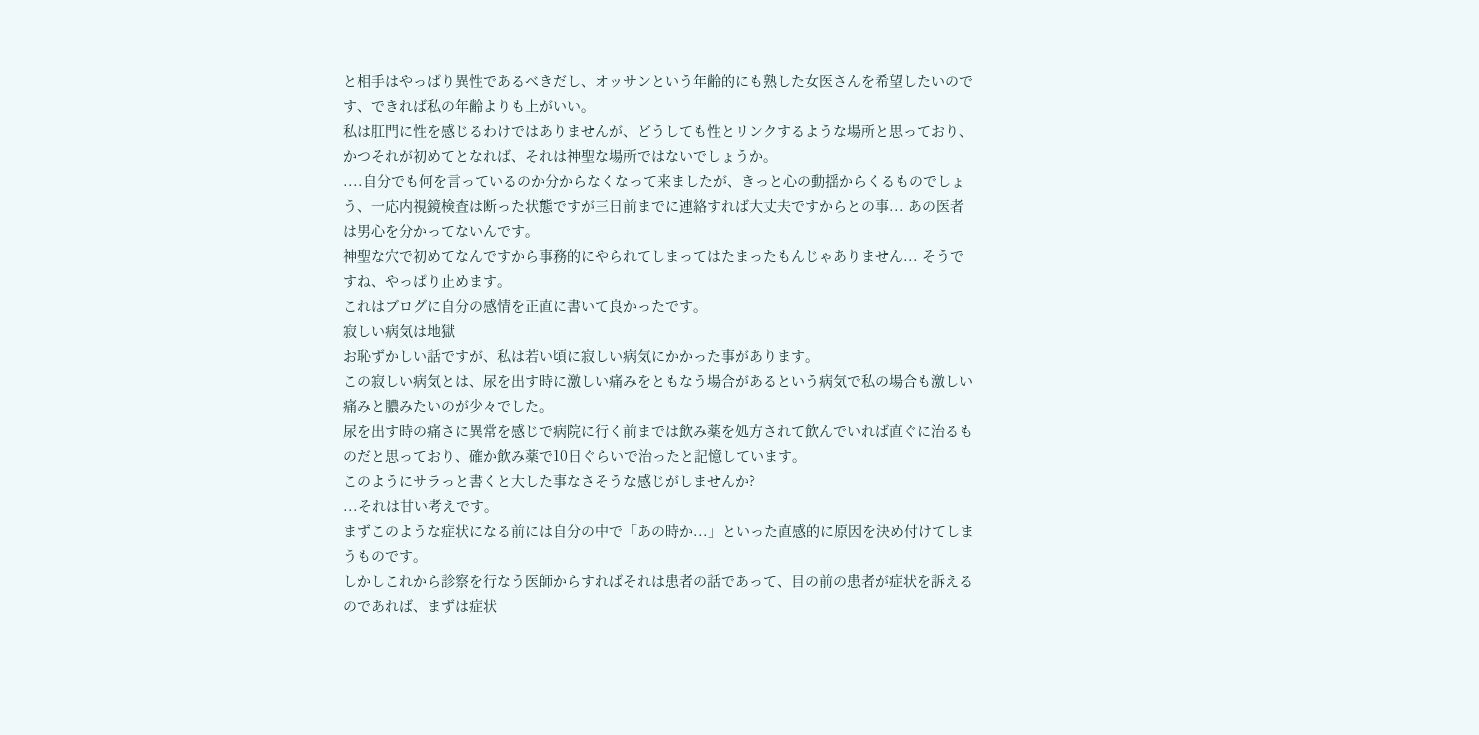と相手はやっぱり異性であるべきだし、オッサンという年齢的にも熟した女医さんを希望したいのです、できれば私の年齢よりも上がいい。
私は肛門に性を感じるわけではありませんが、どうしても性とリンクするような場所と思っており、かつそれが初めてとなれば、それは神聖な場所ではないでしょうか。
....自分でも何を言っているのか分からなくなって来ましたが、きっと心の動揺からくるものでしょう、一応内視鏡検査は断った状態ですが三日前までに連絡すれば大丈夫ですからとの事... あの医者は男心を分かってないんです。
神聖な穴で初めてなんですから事務的にやられてしまってはたまったもんじゃありません... そうですね、やっぱり止めます。
これはブログに自分の感情を正直に書いて良かったです。
寂しい病気は地獄
お恥ずかしい話ですが、私は若い頃に寂しい病気にかかった事があります。
この寂しい病気とは、尿を出す時に激しい痛みをともなう場合があるという病気で私の場合も激しい痛みと膿みたいのが少々でした。
尿を出す時の痛さに異常を感じで病院に行く前までは飲み薬を処方されて飲んでいれば直ぐに治るものだと思っており、確か飲み薬で10日ぐらいで治ったと記憶しています。
このようにサラっと書くと大した事なさそうな感じがしませんか?
...それは甘い考えです。
まずこのような症状になる前には自分の中で「あの時か...」といった直感的に原因を決め付けてしまうものです。
しかしこれから診察を行なう医師からすればそれは患者の話であって、目の前の患者が症状を訴えるのであれば、まずは症状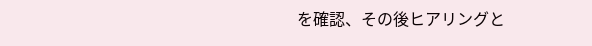を確認、その後ヒアリングと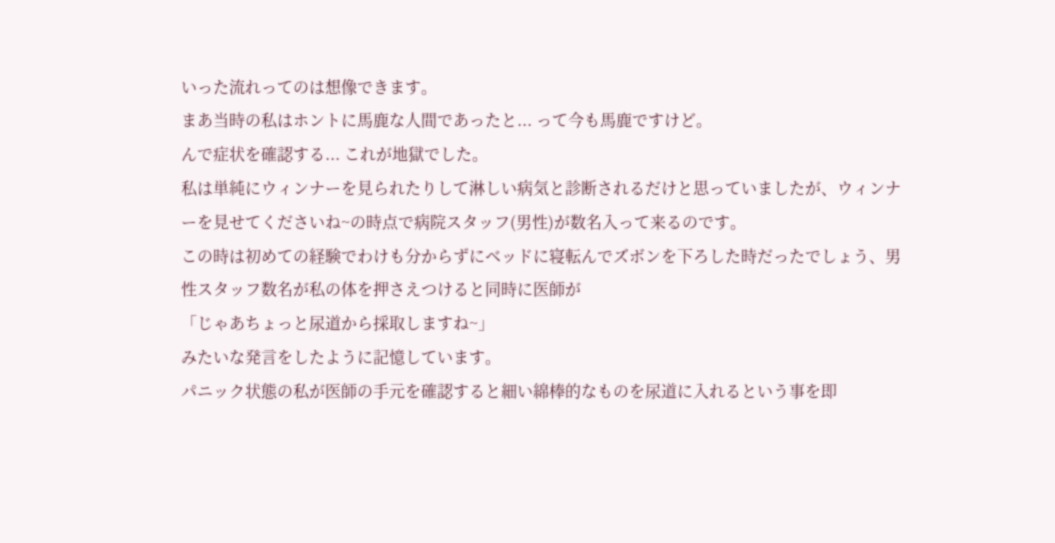いった流れってのは想像できます。
まあ当時の私はホントに馬鹿な人間であったと... って今も馬鹿ですけど。
んで症状を確認する... これが地獄でした。
私は単純にウィンナーを見られたりして淋しい病気と診断されるだけと思っていましたが、ウィンナーを見せてくださいね~の時点で病院スタッフ(男性)が数名入って来るのです。
この時は初めての経験でわけも分からずにベッドに寝転んでズボンを下ろした時だったでしょう、男性スタッフ数名が私の体を押さえつけると同時に医師が
「じゃあちょっと尿道から採取しますね~」
みたいな発言をしたように記憶しています。
パニック状態の私が医師の手元を確認すると細い綿棒的なものを尿道に入れるという事を即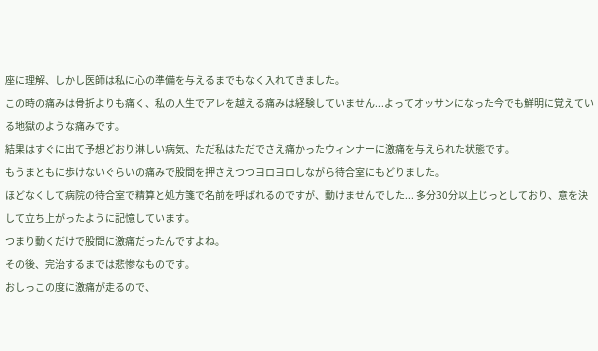座に理解、しかし医師は私に心の準備を与えるまでもなく入れてきました。
この時の痛みは骨折よりも痛く、私の人生でアレを越える痛みは経験していません...よってオッサンになった今でも鮮明に覚えている地獄のような痛みです。
結果はすぐに出て予想どおり淋しい病気、ただ私はただでさえ痛かったウィンナーに激痛を与えられた状態です。
もうまともに歩けないぐらいの痛みで股間を押さえつつヨロヨロしながら待合室にもどりました。
ほどなくして病院の待合室で精算と処方箋で名前を呼ばれるのですが、動けませんでした... 多分30分以上じっとしており、意を決して立ち上がったように記憶しています。
つまり動くだけで股間に激痛だったんですよね。
その後、完治するまでは悲惨なものです。
おしっこの度に激痛が走るので、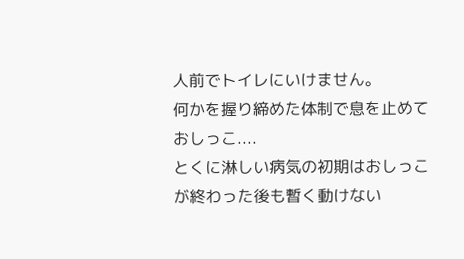人前でトイレにいけません。
何かを握り締めた体制で息を止めておしっこ....
とくに淋しい病気の初期はおしっこが終わった後も暫く動けない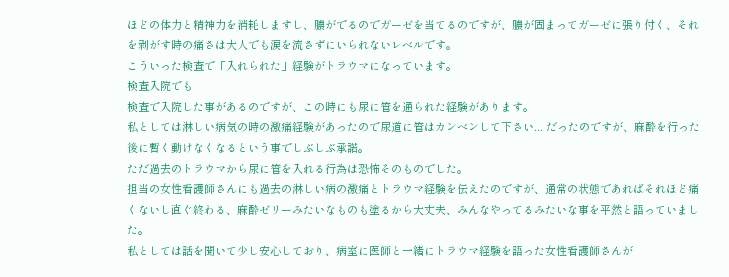ほどの体力と精神力を消耗しますし、膿がでるのでガーゼを当てるのですが、膿が固まってガーゼに張り付く、それを剥がす時の痛さは大人でも涙を流さずにいられないレベルです。
こういった検査で「入れられた」経験がトラウマになっています。
検査入院でも
検査で入院した事があるのですが、この時にも尿に管を通られた経験があります。
私としては淋しい病気の時の激痛経験があったので尿道に管はカンベンして下さい... だったのですが、麻酔を行った後に暫く動けなくなるという事でしぶしぶ承諾。
ただ過去のトラウマから尿に管を入れる行為は恐怖そのものでした。
担当の女性看護師さんにも過去の淋しい病の激痛とトラウマ経験を伝えたのですが、通常の状態であればそれほど痛くないし直ぐ終わる、麻酔ゼリーみたいなものも塗るから大丈夫、みんなやってるみたいな事を平然と語っていました。
私としては話を聞いて少し安心しており、病室に医師と一緒にトラウマ経験を語った女性看護師さんが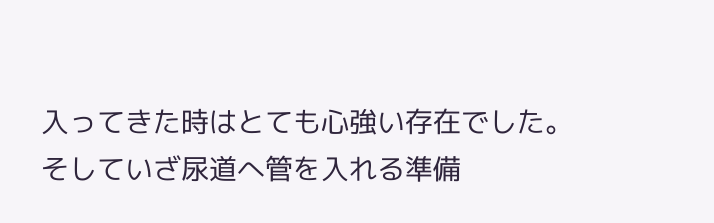入ってきた時はとても心強い存在でした。
そしていざ尿道へ管を入れる準備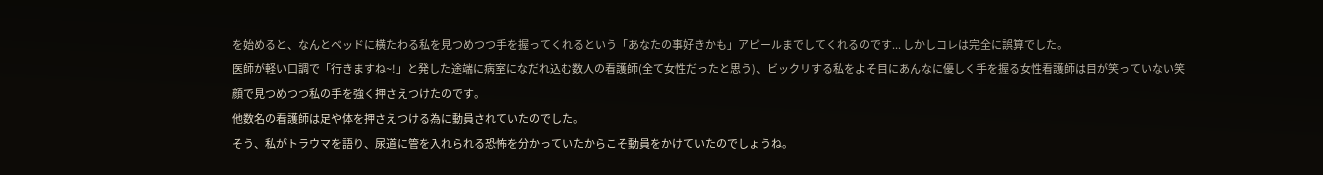を始めると、なんとベッドに横たわる私を見つめつつ手を握ってくれるという「あなたの事好きかも」アピールまでしてくれるのです... しかしコレは完全に誤算でした。
医師が軽い口調で「行きますね~!」と発した途端に病室になだれ込む数人の看護師(全て女性だったと思う)、ビックリする私をよそ目にあんなに優しく手を握る女性看護師は目が笑っていない笑顔で見つめつつ私の手を強く押さえつけたのです。
他数名の看護師は足や体を押さえつける為に動員されていたのでした。
そう、私がトラウマを語り、尿道に管を入れられる恐怖を分かっていたからこそ動員をかけていたのでしょうね。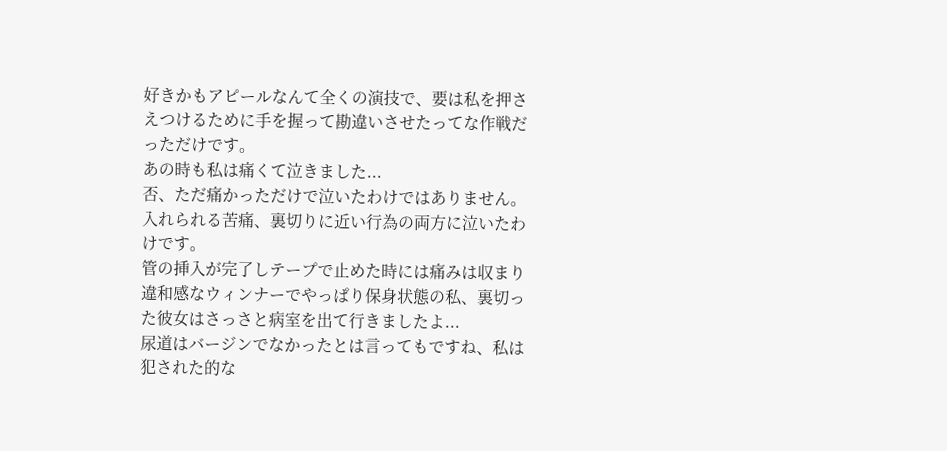好きかもアピールなんて全くの演技で、要は私を押さえつけるために手を握って勘違いさせたってな作戦だっただけです。
あの時も私は痛くて泣きました...
否、ただ痛かっただけで泣いたわけではありません。
入れられる苦痛、裏切りに近い行為の両方に泣いたわけです。
管の挿入が完了しテープで止めた時には痛みは収まり違和感なウィンナーでやっぱり保身状態の私、裏切った彼女はさっさと病室を出て行きましたよ...
尿道はバージンでなかったとは言ってもですね、私は犯された的な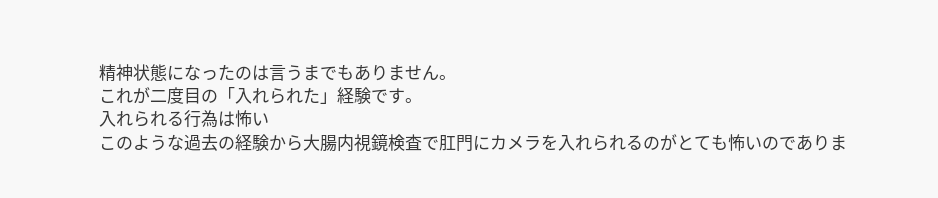精神状態になったのは言うまでもありません。
これが二度目の「入れられた」経験です。
入れられる行為は怖い
このような過去の経験から大腸内視鏡検査で肛門にカメラを入れられるのがとても怖いのでありま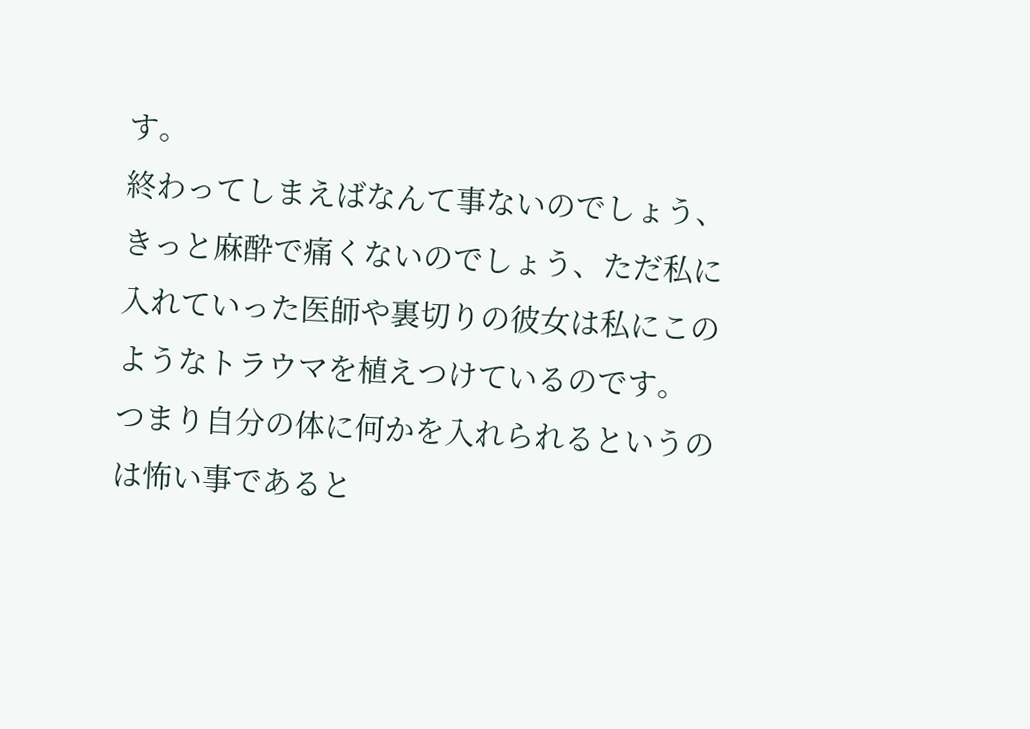す。
終わってしまえばなんて事ないのでしょう、きっと麻酔で痛くないのでしょう、ただ私に入れていった医師や裏切りの彼女は私にこのようなトラウマを植えつけているのです。
つまり自分の体に何かを入れられるというのは怖い事であると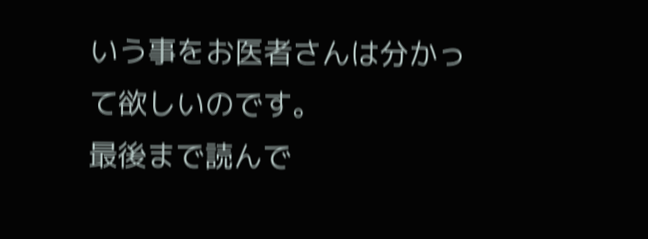いう事をお医者さんは分かって欲しいのです。
最後まで読んで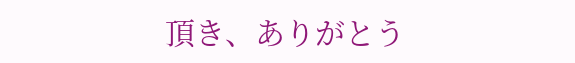頂き、ありがとう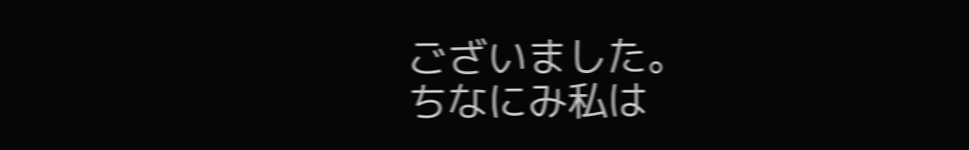ございました。
ちなにみ私は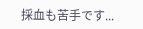採血も苦手です...